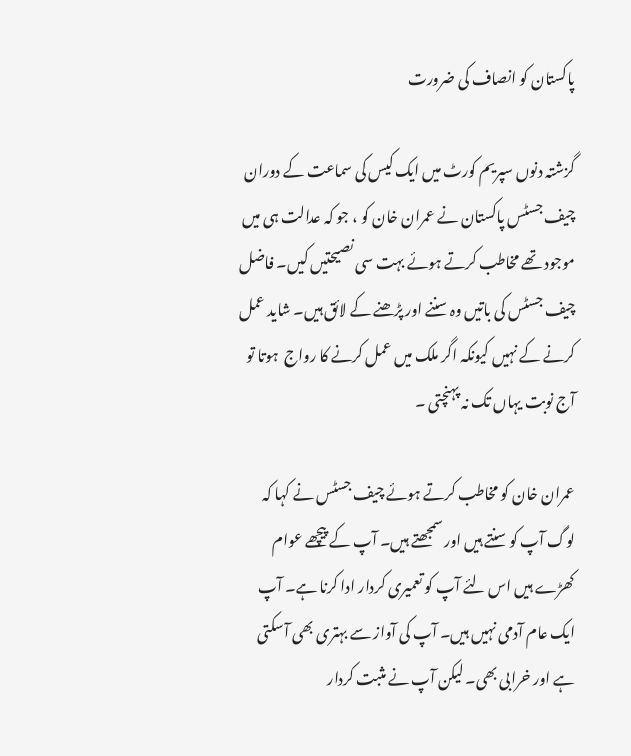پاکستان کو انصاف کی ضرورت

گزشتہ دنوں سپریم کورٹ میں ایک کیس کی سماعت کے دوران چیف جسٹس پاکستان نے عمران خان کو ، جو کہ عدالت ہی میں موجود تھے مخاطب کرتے ہوئے بہت سی نصیحتیں کیں۔ فاضل چیف جسٹس کی باتیں وہ سننے اور پڑھنے کے لائق ہیں۔ شاید عمل کرنے کے نہیں کیونکہ اگر ملک میں عمل کرنے کا رواج  ہوتا تو آج نوبت یہاں تک نہ پہنچتی ۔

عمران خان کو مخاطب کرتے ہوئے چیف جسٹس نے کہا کہ لوگ آپ کو سنتے ہیں اور سمجھتے ہیں۔ آپ کے پیچھے عوام کھڑے ہیں اس لئے آپ کو تعمیری کردار ادا کرنا ہے۔ آپ ایک عام آدمی نہیں ہیں۔ آپ کی آواز سے بہتری بھی آسکتی ہے اور خرابی بھی۔ لیکن آپ نے مثبت کردار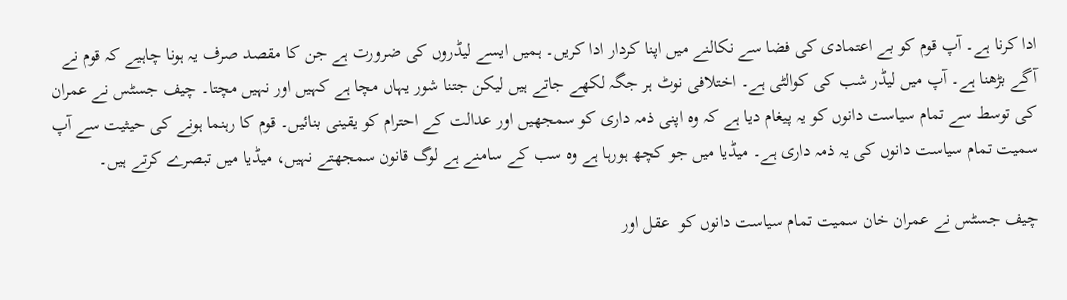ادا کرنا ہے۔ آپ قوم کو بے اعتمادی کی فضا سے نکالنے میں اپنا کردار ادا کریں۔ ہمیں ایسے لیڈروں کی ضرورت ہے جن کا مقصد صرف یہ ہونا چاہیے کہ قوم نے آگے بڑھنا ہے۔ آپ میں لیڈر شب کی کوالٹی ہے۔ اختلافی نوٹ ہر جگہ لکھے جاتے ہیں لیکن جتنا شور یہاں مچا ہے کہیں اور نہیں مچتا۔ چیف جسٹس نے عمران کی توسط سے تمام سیاست دانوں کو یہ پیغام دیا ہے کہ وہ اپنی ذمہ داری کو سمجھیں اور عدالت کے احترام کو یقینی بنائیں۔ قوم کا رہنما ہونے کی حیثیت سے آپ سمیت تمام سیاست دانوں کی یہ ذمہ داری ہے۔ میڈیا میں جو کچھ ہورہا ہے وہ سب کے سامنے ہے لوگ قانون سمجھتے نہیں، میڈیا میں تبصرے کرتے ہیں۔

چیف جسٹس نے عمران خان سمیت تمام سیاست دانوں کو  عقل اور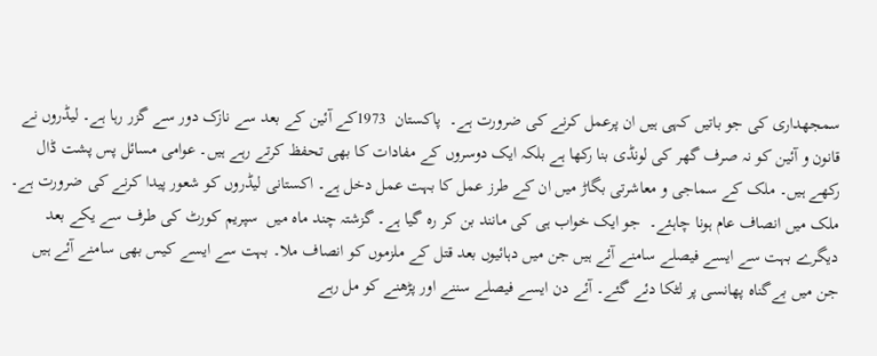سمجھداری کی جو باتیں کہی ہیں ان پرعمل کرنے کی ضرورت ہے۔  پاکستان  1973کے آئین کے بعد سے نازک دور سے گزر رہا ہے۔ لیڈروں نے  قانون و آئین کو نہ صرف گھر کی لونڈی بنا رکھا ہے بلکہ ایک دوسروں کے مفادات کا بھی تحفظ کرتے رہے ہیں۔ عوامی مسائل پس پشت ڈال رکھے ہیں۔ ملک کے سماجی و معاشرتی بگاڑ میں ان کے طرز عمل کا بہت عمل دخل ہے۔ اکستانی لیڈروں کو شعور پیدا کرنے کی ضرورت ہے۔ ملک میں انصاف عام ہونا چاہئے۔  جو ایک خواب ہی کی مانند بن کر رہ گیا ہے۔ گزشتہ چند ماہ میں  سپریم کورٹ کی طرف سے یکے بعد دیگرے بہت سے ایسے فیصلے سامنے آئے ہیں جن میں دہائیوں بعد قتل کے ملزموں کو انصاف ملا۔ بہت سے ایسے کیس بھی سامنے آئے ہیں جن میں بےگناہ پھانسی پر لٹکا دئے گئے۔ آئے دن ایسے فیصلے سننے اور پڑھنے کو مل رہے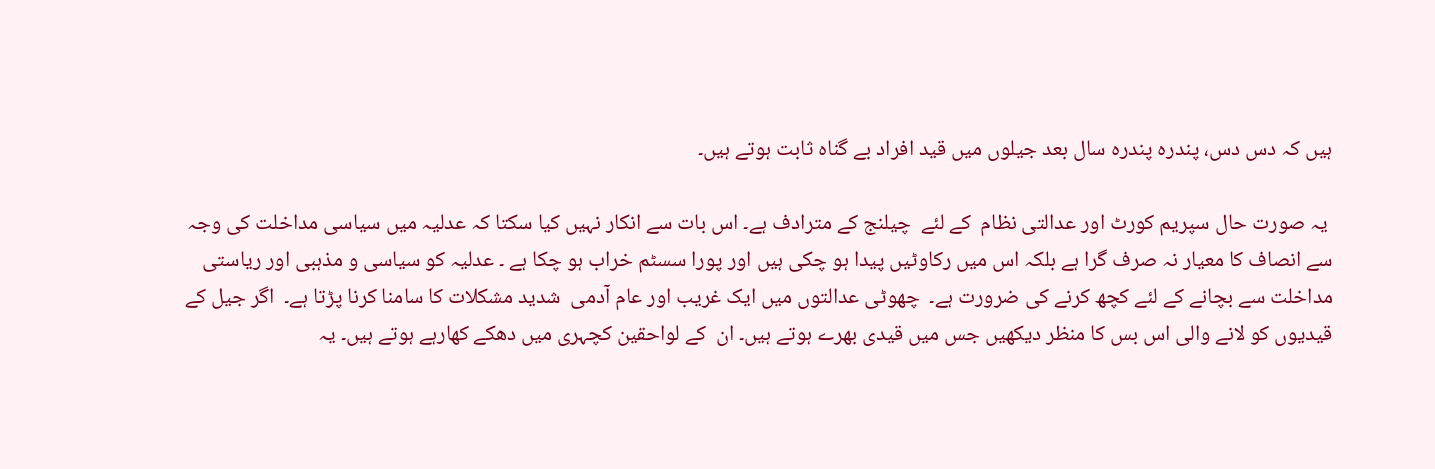ہیں کہ دس دس، پندرہ پندرہ سال بعد جیلوں میں قید افراد بے گناہ ثابت ہوتے ہیں۔

 یہ صورت حال سپریم کورٹ اور عدالتی نظام  کے لئے  چیلنج کے مترادف ہے۔ اس بات سے انکار نہیں کیا سکتا کہ عدلیہ میں سیاسی مداخلت کی وجہ سے انصاف کا معیار نہ صرف گرا ہے بلکہ اس میں رکاوٹیں پیدا ہو چکی ہیں اور پورا سسٹم خراب ہو چکا ہے ۔ عدلیہ کو سیاسی و مذہبی اور ریاستی مداخلت سے بچانے کے لئے کچھ کرنے کی ضرورت ہے۔  چھوٹی عدالتوں میں ایک غریب اور عام آدمی  شدید مشکلات کا سامنا کرنا پڑتا ہے۔  اگر جیل کے قیدیوں کو لانے والی اس بس کا منظر دیکھیں جس میں قیدی بھرے ہوتے ہیں۔ ان  کے لواحقین کچہری میں دھکے کھارہے ہوتے ہیں۔ یہ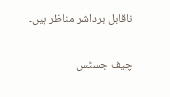ناقابل برداشر مناظر ہیں۔

چیف جسٹس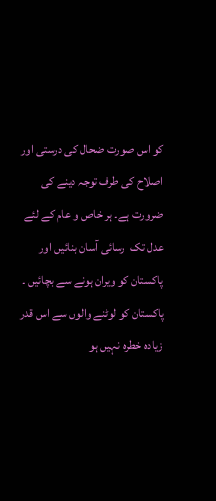کو اس صورت ضحال کی درستی اور اصلاح کی طرف توجہ دینے کی ضرورت ہے۔ ہر خاص و عام کے لئے عدل تک  رسائی آسان بنائیں اور پاکستان کو ویران ہونے سے بچائیں ۔ پاکستان کو لوٹنے والوں سے اس قدر زیادہ خطرہ نہیں ہو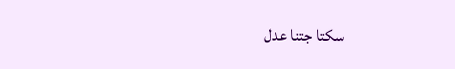سکتا جتنا عدل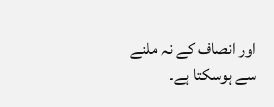اور انصاف کے نہ ملنے سے ہوسکتا ہے۔